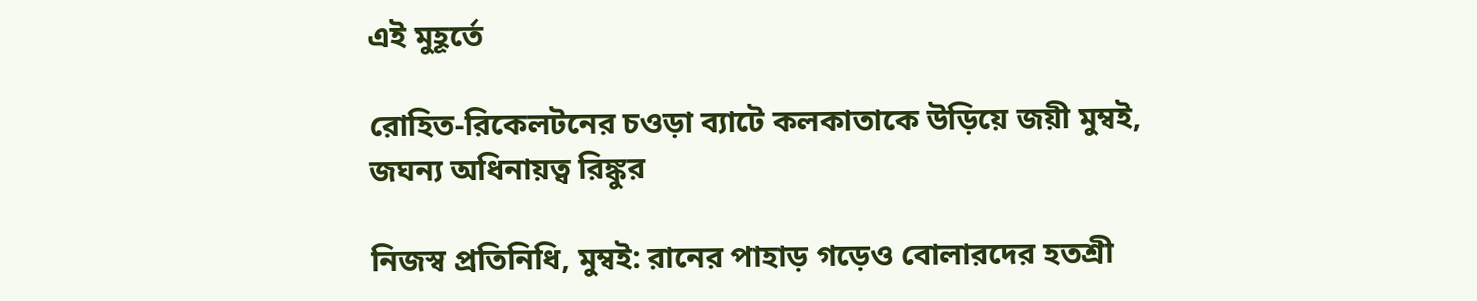এই মুহূর্তে

রোহিত-রিকেলটনের চওড়া ব্যাটে কলকাতাকে উড়িয়ে জয়ী মুম্বই, জঘন্য অধিনায়ত্ব রিঙ্কুর

নিজস্ব প্রতিনিধি, মুম্বই: রানের পাহাড় গড়েও বোলারদের হতশ্রী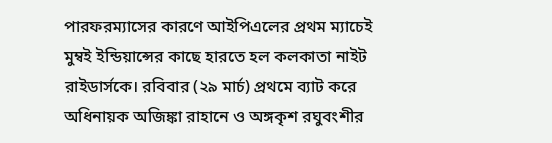পারফরম্যাসের কারণে আইপিএলের প্রথম ম্যাচেই মুম্বই ইন্ডিয়ান্সের কাছে হারতে হল কলকাতা নাইট রাইডার্সকে। রবিবার (২৯ মার্চ) প্রথমে ব্যাট করে অধিনায়ক অজিঙ্কা রাহানে ও অঙ্গকৃশ রঘুবংশীর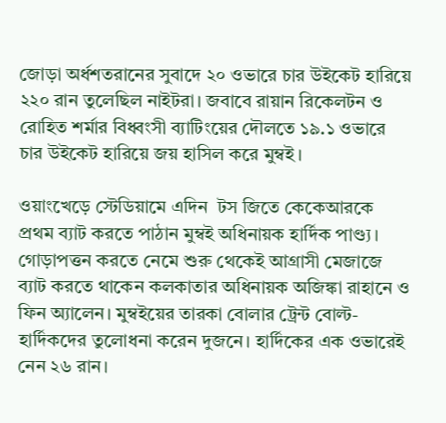জোড়া অর্ধশতরানের সুবাদে ২০ ওভারে চার উইকেট হারিয়ে ২২০ রান তুলেছিল নাইটরা। জবাবে রায়ান রিকেলটন ও রোহিত শর্মার বিধ্বংসী ব্যাটিংয়ের দৌলতে ১৯.১ ওভারে চার উইকেট হারিয়ে জয় হাসিল করে মুম্বই।

ওয়াংখেড়ে স্টেডিয়ামে এদিন  টস জিতে কেকেআরকে প্রথম ব্যাট করতে পাঠান মুম্বই অধিনায়ক হার্দিক পাণ্ড্য। গোড়াপত্তন করতে নেমে শুরু থেকেই আগ্রাসী মেজাজে ব্যাট করতে থাকেন কলকাতার অধিনায়ক অজিঙ্কা রাহানে ও ফিন অ্যালেন। মুম্বইয়ের তারকা বোলার ট্রেন্ট বোল্ট-হার্দিকদের তুলোধনা করেন দুজনে। হার্দিকের এক ওভারেই নেন ২৬ রান।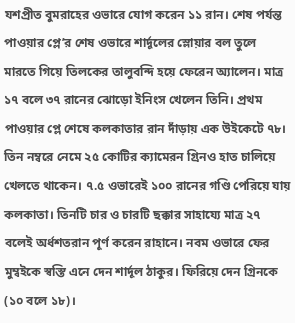যশপ্রীত বুমরাহের ওভারে যোগ করেন ১১ রান। শেষ পর্যন্ত পাওয়ার প্লে’র শেষ ওভারে শার্দূলের স্লোয়ার বল তুলে মারতে গিয়ে তিলকের তালুবন্দি হয়ে ফেরেন অ্যালেন। মাত্র ১৭ বলে ৩৭ রানের ঝোড়ো ইনিংস খেলেন তিনি। প্রথম পাওয়ার প্লে শেষে কলকাতার রান দাঁড়ায় এক উইকেটে ৭৮। তিন নম্বরে নেমে ২৫ কোটির ক্যামেরন গ্রিনও হাত চালিয়ে খেলতে থাকেন। ৭.৫ ওভারেই ১০০ রানের গণ্ডি পেরিয়ে যায় কলকাতা। তিনটি চার ও চারটি ছক্কার সাহায্যে মাত্র ২৭ বলেই অর্ধশতরান পূর্ণ করেন রাহানে। নবম ওভারে ফের মুম্বইকে স্বস্তি এনে দেন শার্দূল ঠাকুর। ফিরিয়ে দেন গ্রিনকে (১০ বলে ১৮)।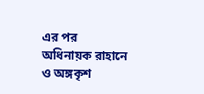এর পর অধিনায়ক রাহানে ও অঙ্গকৃশ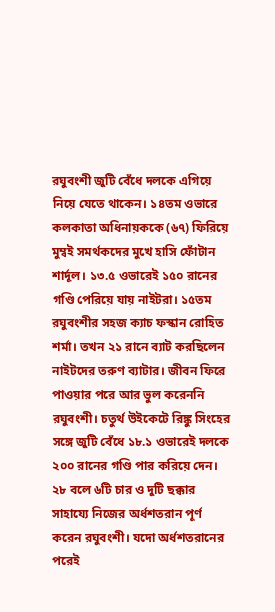রঘুবংশী জুটি বেঁধে দলকে এগিয়ে নিয়ে যেতে থাকেন। ১৪তম ওভারে কলকাতা অধিনায়ককে (৬৭) ফিরিয়ে মুম্বই সমর্থকদের মুখে হাসি ফোঁটান শার্দূল। ১৩.৫ ওভারেই ১৫০ রানের গণ্ডি পেরিয়ে যায় নাইটরা। ১৫তম রঘুবংশীর সহজ ক্যাচ ফস্কান রোহিত শর্মা। তখন ২১ রানে ব্যাট করছিলেন নাইটদের তরুণ ব্যাটার। জীবন ফিরে পাওয়ার পরে আর ভুল করেননি রঘুবংশী। চতুর্থ উইকেটে রিঙ্কু সিংহের সঙ্গে জুটি বেঁধে ১৮.১ ওভারেই দলকে ২০০ রানের গণ্ডি পার করিয়ে দেন। ২৮ বলে ৬টি চার ও দুটি ছক্কার সাহায্যে নিজের অর্ধশতরান পূর্ণ করেন রঘুবংশী। যদো অর্ধশতরানের পরেই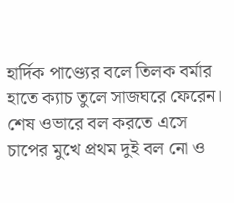হার্দিক পাণ্ড্যের বলে তিলক বর্মার হাতে ক্যাচ তুলে সাজঘরে ফেরেন। শেষ ওভারে বল করতে এসে চাপের মুখে প্রথম দুই বল নো ও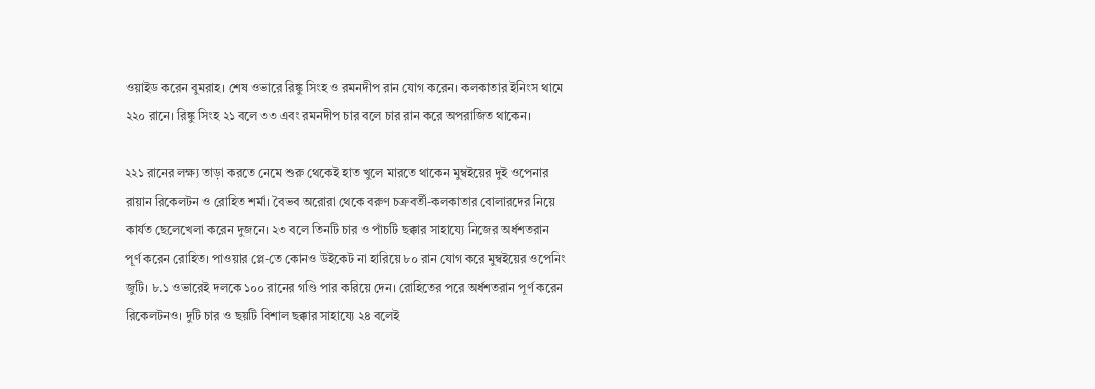ওয়াইড করেন বুমরাহ। শেষ ওভারে রিঙ্কু সিংহ ও রমনদীপ রান যোগ করেন। কলকাতার ইনিংস থামে ২২০ রানে। রিঙ্কু সিংহ ২১ বলে ৩৩ এবং রমনদীপ চার বলে চার রান করে অপরাজিত থাকেন।

২২১ রানের লক্ষ্য তাড়া করতে নেমে শুরু থেকেই হাত খুলে মারতে থাকেন মুম্বইয়ের দুই ওপেনার রায়ান রিকেলটন ও রোহিত শর্মা। বৈভব অরোরা থেকে বরুণ চক্রবর্তী-কলকাতার বোলারদের নিয়ে কার্যত ছেলেখেলা করেন দুজনে। ২৩ বলে তিনটি চার ও পাঁচটি ছক্কার সাহায্যে নিজের অর্ধশতরান পূর্ণ করেন রোহিত। পাওয়ার প্লে-তে কোনও উইকেট না হারিয়ে ৮০ রান যোগ করে মুম্বইয়ের ওপেনিং জুটি। ৮.১ ওভারেই দলকে ১০০ রানের গণ্ডি পার করিয়ে দেন। রোহিতের পরে অর্ধশতরান পূর্ণ করেন রিকেলটনও। দুটি চার ও ছয়টি বিশাল ছক্কার সাহায্যে ২৪ বলেই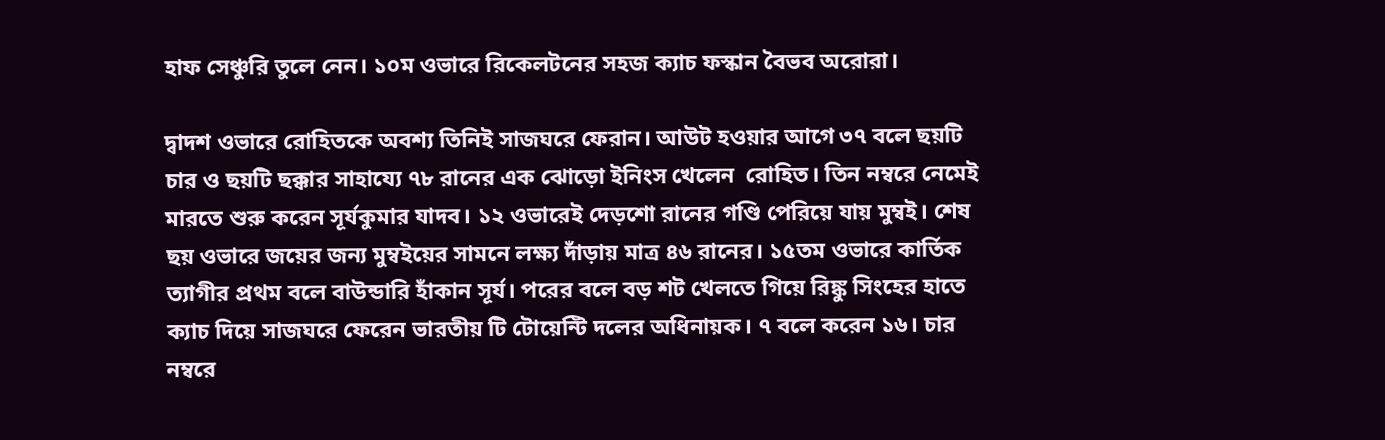হাফ সেঞ্চুরি তুলে নেন। ১০ম ওভারে রিকেলটনের সহজ ক্যাচ ফস্কান বৈভব অরোরা।

দ্বাদশ ওভারে রোহিতকে অবশ্য তিনিই সাজঘরে ফেরান। আউট হওয়ার আগে ৩৭ বলে ছয়টি চার ও ছয়টি ছক্কার সাহায্যে ৭৮ রানের এক ঝোড়ো ইনিংস খেলেন  রোহিত। তিন নম্বরে নেমেই মারতে শুরু করেন সূর্যকুমার যাদব। ১২ ওভারেই দেড়শো রানের গণ্ডি পেরিয়ে যায় মুম্বই। শেষ ছয় ওভারে জয়ের জন্য মুম্বইয়ের সামনে লক্ষ্য দাঁড়ায় মাত্র ৪৬ রানের। ১৫তম ওভারে কার্তিক ত্যাগীর প্রথম বলে বাউন্ডারি হাঁকান সূর্য। পরের বলে বড় শট খেলতে গিয়ে রিঙ্কু সিংহের হাতে ক্যাচ দিয়ে সাজঘরে ফেরেন ভারতীয় টি টোয়েন্টি দলের অধিনায়ক। ৭ বলে করেন ১৬। চার নম্বরে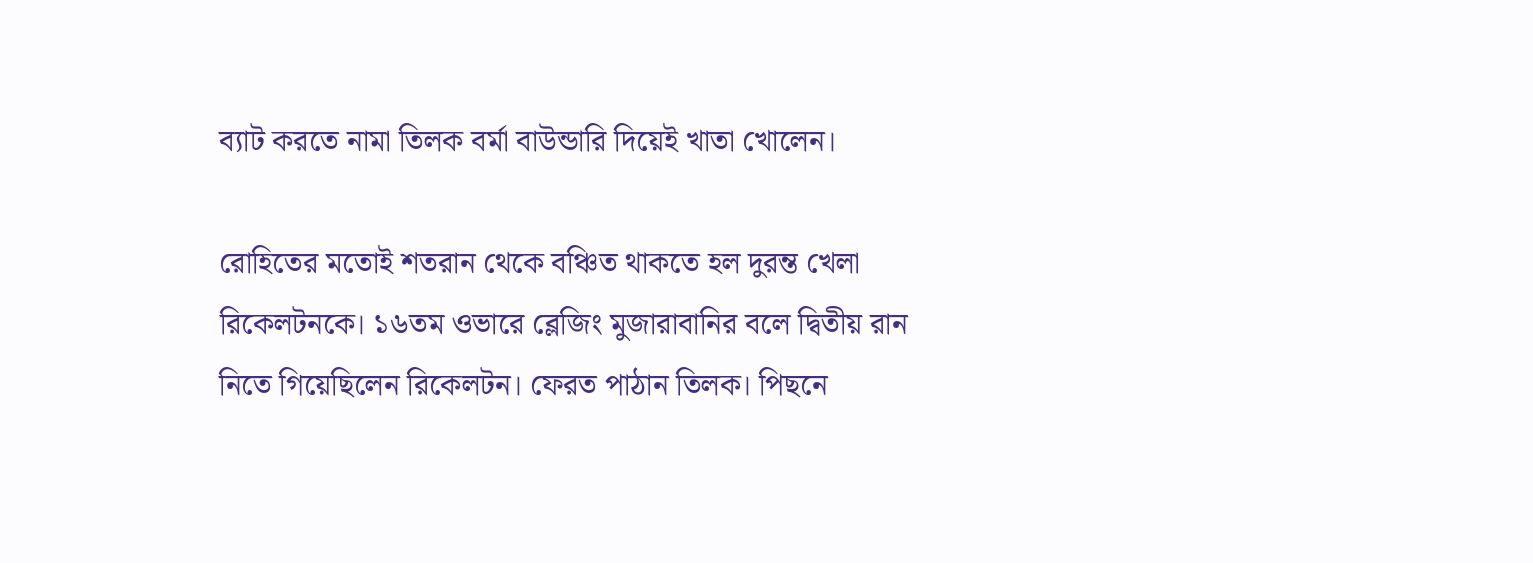ব্যাট করতে নামা তিলক বর্মা বাউন্ডারি দিয়েই খাতা খোলেন।

রোহিতের মতোই শতরান থেকে বঞ্চিত থাকতে হল দুরন্ত খেলা রিকেলটনকে। ১৬তম ওভারে ব্লেজিং মুজারাবানির বলে দ্বিতীয় রান নিতে গিয়েছিলেন রিকেলটন। ফেরত পাঠান তিলক। পিছনে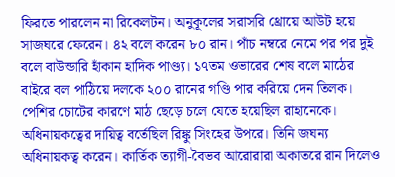ফিরতে পারলেন না রিকেলটন। অনুকূলের সরাসরি থ্রোয়ে আউট হয়ে সাজঘরে ফেরেন। ৪২ বলে করেন ৮০ রান। পাঁচ নম্বরে নেমে পর পর দুই বলে বাউন্ডারি হাঁকান হাদিক পাণ্ড্য। ১৭তম ওভারের শেষ বলে মাঠের বাইরে বল পাঠিয়ে দলকে ২০০ রানের গণ্ডি পার করিয়ে দেন তিলক।  পেশির চোটের কারণে মাঠ ছেড়ে চলে যেতে হয়েছিল রাহানেকে। অধিনায়কত্বের দায়িত্ব বর্তেছিল রিঙ্কু সিংহের উপরে। তিনি জঘন্য অধিনায়কত্ব করেন। কার্তিক ত্যাগী-বৈভব আরোরারা অকাতরে রান দিলেও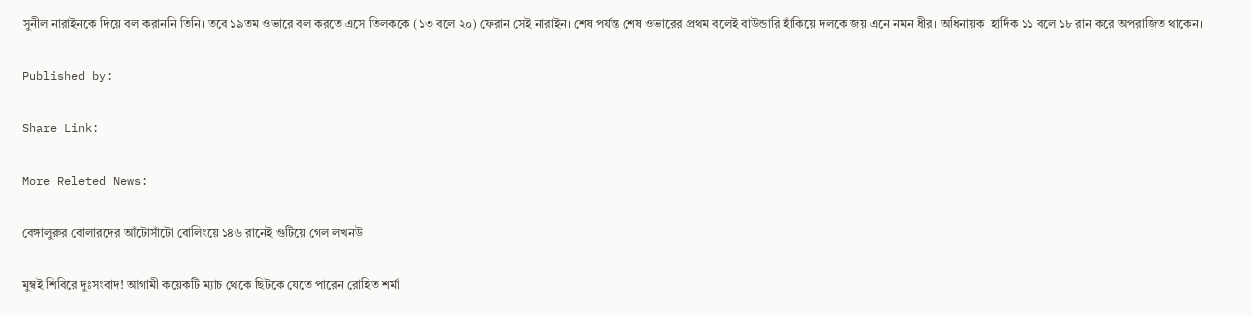সুনীল নারাইনকে দিয়ে বল করাননি তিনি। তবে ১৯তম ওভারে বল করতে এসে তিলককে (১৩ বলে ২০) ফেরান সেই নারাইন। শেষ পর্যন্ত শেষ ওভারের প্রথম বলেই বাউন্ডারি হাঁকিয়ে দলকে জয় এনে নমন ধীর। অধিনায়ক  হার্দিক ১১ বলে ১৮ রান করে অপরাজিত থাকেন।

Published by:

Share Link:

More Releted News:

বেঙ্গালুরুর বোলারদের আঁটোসাঁটো বোলিংয়ে ১৪৬ রানেই গুটিয়ে গেল লখনউ

মুম্বই শিবিরে দুঃসংবাদ! আগামী কয়েকটি ম্যাচ থেকে ছিটকে যেতে পারেন রোহিত শর্মা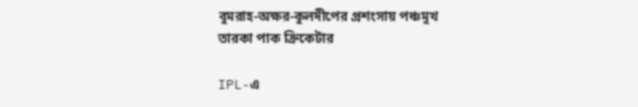বুমরাহ-অক্ষর-কুলদীপের প্রশংসায় পঞ্চমুখ তারকা পাক ক্রিকেটার

IPL-এ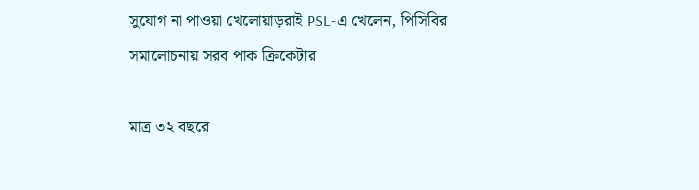সুযোগ না পাওয়া খেলোয়াড়রাই PSL-এ খেলেন, পিসিবির সমালোচনায় সরব পাক ক্রিকেটার

মাত্র ৩২ বছরে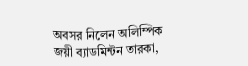অবসর নিলেন অলিম্পিক জয়ী ব্যাডমিন্টন তারকা,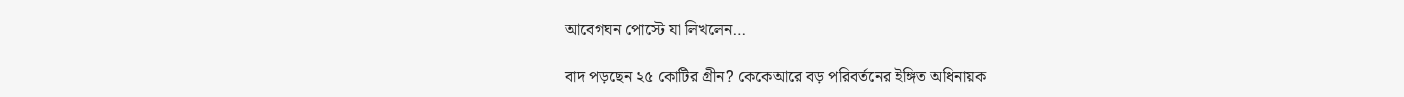আবেগঘন পোস্টে যা লিখলেন…

বাদ পড়ছেন ২৫ কোটির গ্রীন? কেকেআরে বড় পরিবর্তনের ইঙ্গিত অধিনায়ক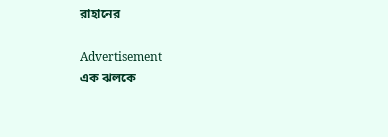রাহানের

Advertisement
এক ঝলকে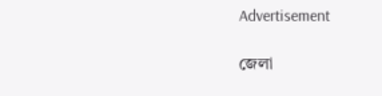Advertisement

জেলা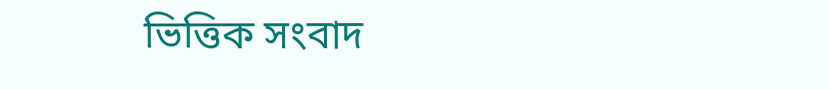ভিত্তিক সংবাদ